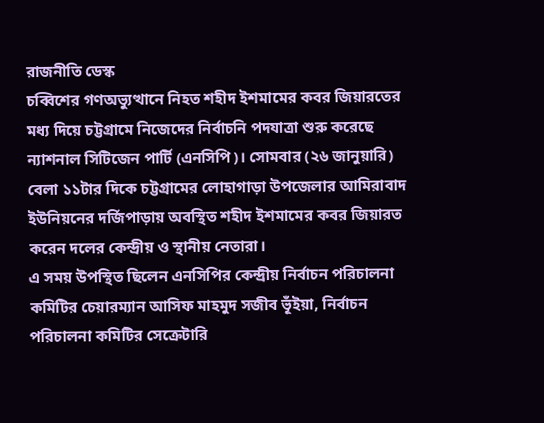রাজনীতি ডেস্ক
চব্বিশের গণঅভ্যুত্থানে নিহত শহীদ ইশমামের কবর জিয়ারতের মধ্য দিয়ে চট্টগ্রামে নিজেদের নির্বাচনি পদযাত্রা শুরু করেছে ন্যাশনাল সিটিজেন পার্টি (এনসিপি)। সোমবার (২৬ জানুয়ারি) বেলা ১১টার দিকে চট্টগ্রামের লোহাগাড়া উপজেলার আমিরাবাদ ইউনিয়নের দর্জিপাড়ায় অবস্থিত শহীদ ইশমামের কবর জিয়ারত করেন দলের কেন্দ্রীয় ও স্থানীয় নেতারা।
এ সময় উপস্থিত ছিলেন এনসিপির কেন্দ্রীয় নির্বাচন পরিচালনা কমিটির চেয়ারম্যান আসিফ মাহমুদ সজীব ভূঁইয়া, নির্বাচন পরিচালনা কমিটির সেক্রেটারি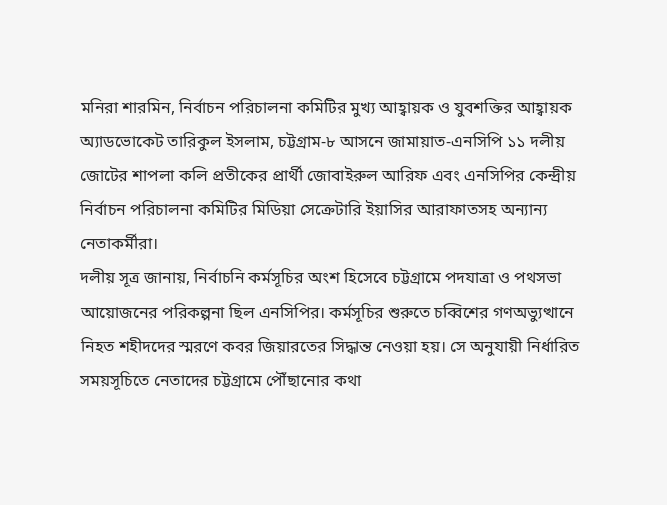মনিরা শারমিন, নির্বাচন পরিচালনা কমিটির মুখ্য আহ্বায়ক ও যুবশক্তির আহ্বায়ক অ্যাডভোকেট তারিকুল ইসলাম, চট্টগ্রাম-৮ আসনে জামায়াত-এনসিপি ১১ দলীয় জোটের শাপলা কলি প্রতীকের প্রার্থী জোবাইরুল আরিফ এবং এনসিপির কেন্দ্রীয় নির্বাচন পরিচালনা কমিটির মিডিয়া সেক্রেটারি ইয়াসির আরাফাতসহ অন্যান্য নেতাকর্মীরা।
দলীয় সূত্র জানায়, নির্বাচনি কর্মসূচির অংশ হিসেবে চট্টগ্রামে পদযাত্রা ও পথসভা আয়োজনের পরিকল্পনা ছিল এনসিপির। কর্মসূচির শুরুতে চব্বিশের গণঅভ্যুত্থানে নিহত শহীদদের স্মরণে কবর জিয়ারতের সিদ্ধান্ত নেওয়া হয়। সে অনুযায়ী নির্ধারিত সময়সূচিতে নেতাদের চট্টগ্রামে পৌঁছানোর কথা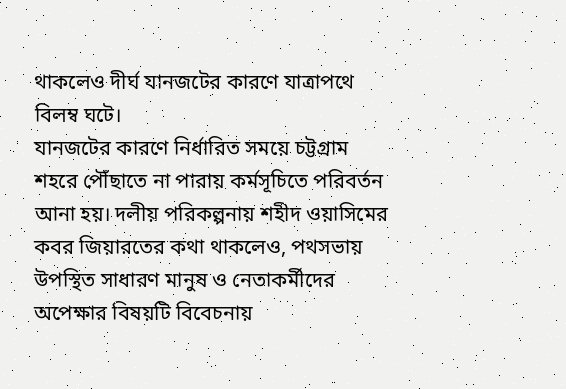থাকলেও দীর্ঘ যানজটের কারণে যাত্রাপথে বিলম্ব ঘটে।
যানজটের কারণে নির্ধারিত সময়ে চট্টগ্রাম শহরে পৌঁছাতে না পারায় কর্মসূচিতে পরিবর্তন আনা হয়। দলীয় পরিকল্পনায় শহীদ ওয়াসিমের কবর জিয়ারতের কথা থাকলেও, পথসভায় উপস্থিত সাধারণ মানুষ ও নেতাকর্মীদের অপেক্ষার বিষয়টি বিবেচনায়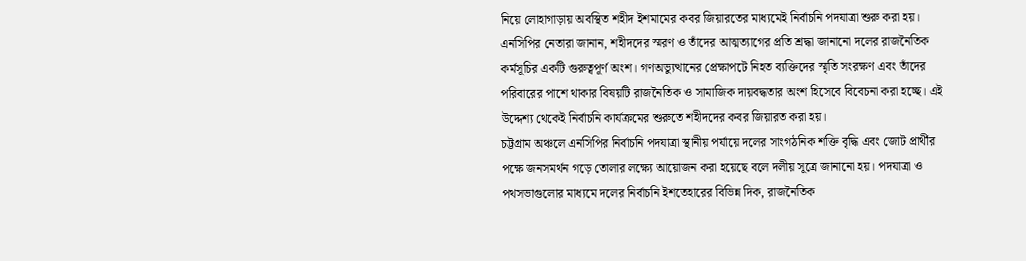নিয়ে লোহাগাড়ায় অবস্থিত শহীদ ইশমামের কবর জিয়ারতের মাধ্যমেই নির্বাচনি পদযাত্রা শুরু করা হয়।
এনসিপির নেতারা জানান, শহীদদের স্মরণ ও তাঁদের আত্মত্যাগের প্রতি শ্রদ্ধা জানানো দলের রাজনৈতিক কর্মসূচির একটি গুরুত্বপূর্ণ অংশ। গণঅভ্যুত্থানের প্রেক্ষাপটে নিহত ব্যক্তিদের স্মৃতি সংরক্ষণ এবং তাঁদের পরিবারের পাশে থাকার বিষয়টি রাজনৈতিক ও সামাজিক দায়বদ্ধতার অংশ হিসেবে বিবেচনা করা হচ্ছে। এই উদ্দেশ্য থেকেই নির্বাচনি কার্যক্রমের শুরুতে শহীদদের কবর জিয়ারত করা হয়।
চট্টগ্রাম অঞ্চলে এনসিপির নির্বাচনি পদযাত্রা স্থানীয় পর্যায়ে দলের সাংগঠনিক শক্তি বৃদ্ধি এবং জোট প্রার্থীর পক্ষে জনসমর্থন গড়ে তোলার লক্ষ্যে আয়োজন করা হয়েছে বলে দলীয় সূত্রে জানানো হয়। পদযাত্রা ও পথসভাগুলোর মাধ্যমে দলের নির্বাচনি ইশতেহারের বিভিন্ন দিক, রাজনৈতিক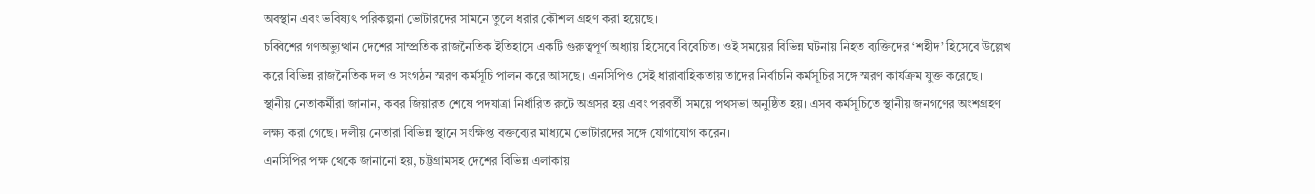অবস্থান এবং ভবিষ্যৎ পরিকল্পনা ভোটারদের সামনে তুলে ধরার কৌশল গ্রহণ করা হয়েছে।
চব্বিশের গণঅভ্যুত্থান দেশের সাম্প্রতিক রাজনৈতিক ইতিহাসে একটি গুরুত্বপূর্ণ অধ্যায় হিসেবে বিবেচিত। ওই সময়ের বিভিন্ন ঘটনায় নিহত ব্যক্তিদের ‘শহীদ’ হিসেবে উল্লেখ করে বিভিন্ন রাজনৈতিক দল ও সংগঠন স্মরণ কর্মসূচি পালন করে আসছে। এনসিপিও সেই ধারাবাহিকতায় তাদের নির্বাচনি কর্মসূচির সঙ্গে স্মরণ কার্যক্রম যুক্ত করেছে।
স্থানীয় নেতাকর্মীরা জানান, কবর জিয়ারত শেষে পদযাত্রা নির্ধারিত রুটে অগ্রসর হয় এবং পরবর্তী সময়ে পথসভা অনুষ্ঠিত হয়। এসব কর্মসূচিতে স্থানীয় জনগণের অংশগ্রহণ লক্ষ্য করা গেছে। দলীয় নেতারা বিভিন্ন স্থানে সংক্ষিপ্ত বক্তব্যের মাধ্যমে ভোটারদের সঙ্গে যোগাযোগ করেন।
এনসিপির পক্ষ থেকে জানানো হয়, চট্টগ্রামসহ দেশের বিভিন্ন এলাকায়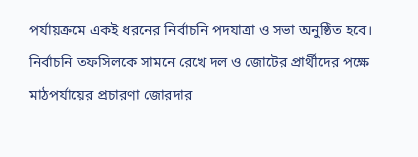পর্যায়ক্রমে একই ধরনের নির্বাচনি পদযাত্রা ও সভা অনুষ্ঠিত হবে। নির্বাচনি তফসিলকে সামনে রেখে দল ও জোটের প্রার্থীদের পক্ষে মাঠপর্যায়ের প্রচারণা জোরদার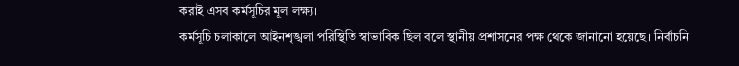করাই এসব কর্মসূচির মূল লক্ষ্য।
কর্মসূচি চলাকালে আইনশৃঙ্খলা পরিস্থিতি স্বাভাবিক ছিল বলে স্থানীয় প্রশাসনের পক্ষ থেকে জানানো হয়েছে। নির্বাচনি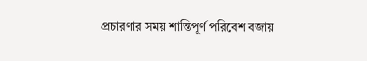প্রচারণার সময় শান্তিপূর্ণ পরিবেশ বজায়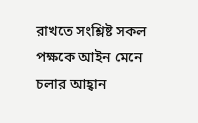রাখতে সংশ্লিষ্ট সকল পক্ষকে আইন মেনে চলার আহ্বান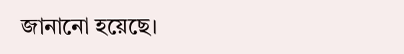জানানো হয়েছে।